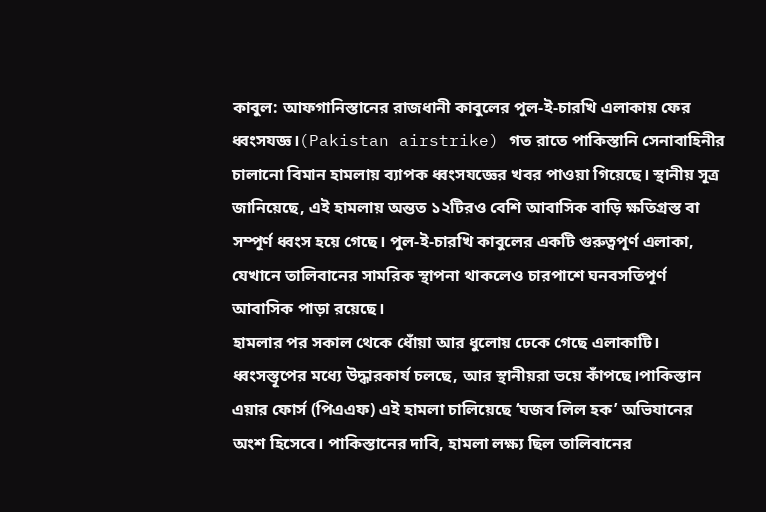কাবুল: আফগানিস্তানের রাজধানী কাবুলের পুল-ই-চারখি এলাকায় ফের ধ্বংসযজ্ঞ।(Pakistan airstrike) গত রাতে পাকিস্তানি সেনাবাহিনীর চালানো বিমান হামলায় ব্যাপক ধ্বংসযজ্ঞের খবর পাওয়া গিয়েছে। স্থানীয় সূত্র জানিয়েছে, এই হামলায় অন্তত ১২টিরও বেশি আবাসিক বাড়ি ক্ষতিগ্রস্ত বা সম্পূর্ণ ধ্বংস হয়ে গেছে। পুল-ই-চারখি কাবুলের একটি গুরুত্বপূর্ণ এলাকা, যেখানে তালিবানের সামরিক স্থাপনা থাকলেও চারপাশে ঘনবসতিপূর্ণ আবাসিক পাড়া রয়েছে।
হামলার পর সকাল থেকে ধোঁয়া আর ধুলোয় ঢেকে গেছে এলাকাটি। ধ্বংসস্তূপের মধ্যে উদ্ধারকার্য চলছে, আর স্থানীয়রা ভয়ে কাঁপছে।পাকিস্তান এয়ার ফোর্স (পিএএফ) এই হামলা চালিয়েছে ‘ঘজব লিল হক’ অভিযানের অংশ হিসেবে। পাকিস্তানের দাবি, হামলা লক্ষ্য ছিল তালিবানের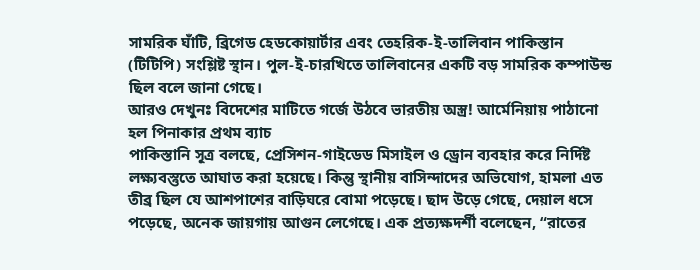সামরিক ঘাঁটি, ব্রিগেড হেডকোয়ার্টার এবং তেহরিক-ই-তালিবান পাকিস্তান (টিটিপি) সংশ্লিষ্ট স্থান। পুল-ই-চারখিতে তালিবানের একটি বড় সামরিক কম্পাউন্ড ছিল বলে জানা গেছে।
আরও দেখুনঃ বিদেশের মাটিতে গর্জে উঠবে ভারতীয় অস্ত্র! আর্মেনিয়ায় পাঠানো হল পিনাকার প্রথম ব্যাচ
পাকিস্তানি সূত্র বলছে, প্রেসিশন-গাইডেড মিসাইল ও ড্রোন ব্যবহার করে নির্দিষ্ট লক্ষ্যবস্তুতে আঘাত করা হয়েছে। কিন্তু স্থানীয় বাসিন্দাদের অভিযোগ, হামলা এত তীব্র ছিল যে আশপাশের বাড়িঘরে বোমা পড়েছে। ছাদ উড়ে গেছে, দেয়াল ধসে পড়েছে, অনেক জায়গায় আগুন লেগেছে। এক প্রত্যক্ষদর্শী বলেছেন, “রাতের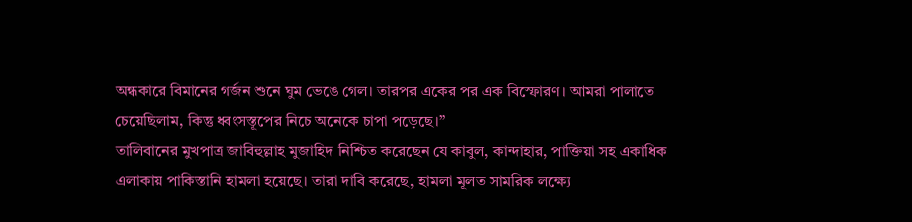অন্ধকারে বিমানের গর্জন শুনে ঘুম ভেঙে গেল। তারপর একের পর এক বিস্ফোরণ। আমরা পালাতে চেয়েছিলাম, কিন্তু ধ্বংসস্তূপের নিচে অনেকে চাপা পড়েছে।”
তালিবানের মুখপাত্র জাবিহুল্লাহ মুজাহিদ নিশ্চিত করেছেন যে কাবুল, কান্দাহার, পাক্তিয়া সহ একাধিক এলাকায় পাকিস্তানি হামলা হয়েছে। তারা দাবি করেছে, হামলা মূলত সামরিক লক্ষ্যে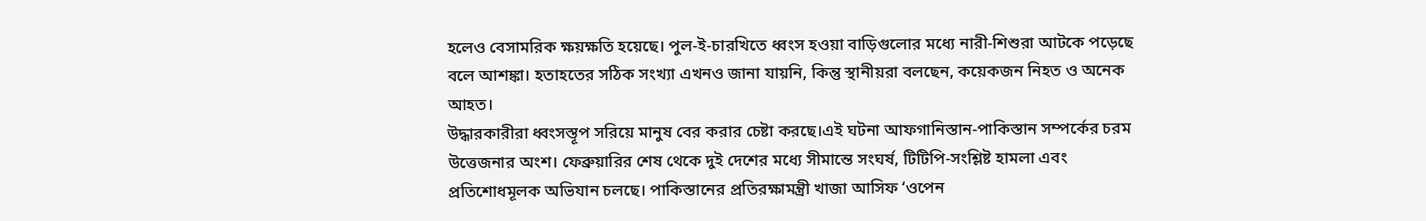হলেও বেসামরিক ক্ষয়ক্ষতি হয়েছে। পুল-ই-চারখিতে ধ্বংস হওয়া বাড়িগুলোর মধ্যে নারী-শিশুরা আটকে পড়েছে বলে আশঙ্কা। হতাহতের সঠিক সংখ্যা এখনও জানা যায়নি, কিন্তু স্থানীয়রা বলছেন, কয়েকজন নিহত ও অনেক আহত।
উদ্ধারকারীরা ধ্বংসস্তূপ সরিয়ে মানুষ বের করার চেষ্টা করছে।এই ঘটনা আফগানিস্তান-পাকিস্তান সম্পর্কের চরম উত্তেজনার অংশ। ফেব্রুয়ারির শেষ থেকে দুই দেশের মধ্যে সীমান্তে সংঘর্ষ, টিটিপি-সংশ্লিষ্ট হামলা এবং প্রতিশোধমূলক অভিযান চলছে। পাকিস্তানের প্রতিরক্ষামন্ত্রী খাজা আসিফ ‘ওপেন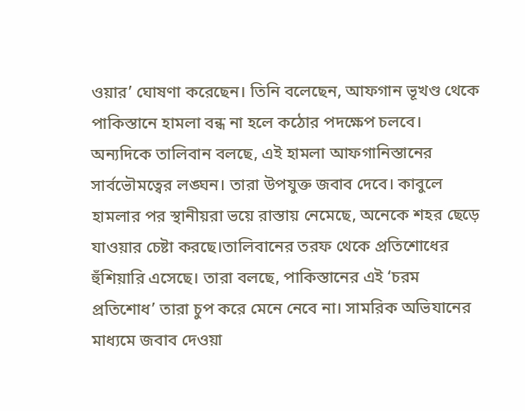ওয়ার’ ঘোষণা করেছেন। তিনি বলেছেন, আফগান ভূখণ্ড থেকে পাকিস্তানে হামলা বন্ধ না হলে কঠোর পদক্ষেপ চলবে।
অন্যদিকে তালিবান বলছে, এই হামলা আফগানিস্তানের সার্বভৌমত্বের লঙ্ঘন। তারা উপযুক্ত জবাব দেবে। কাবুলে হামলার পর স্থানীয়রা ভয়ে রাস্তায় নেমেছে, অনেকে শহর ছেড়ে যাওয়ার চেষ্টা করছে।তালিবানের তরফ থেকে প্রতিশোধের হুঁশিয়ারি এসেছে। তারা বলছে, পাকিস্তানের এই ‘চরম প্রতিশোধ’ তারা চুপ করে মেনে নেবে না। সামরিক অভিযানের মাধ্যমে জবাব দেওয়া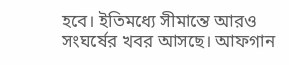হবে। ইতিমধ্যে সীমান্তে আরও সংঘর্ষের খবর আসছে। আফগান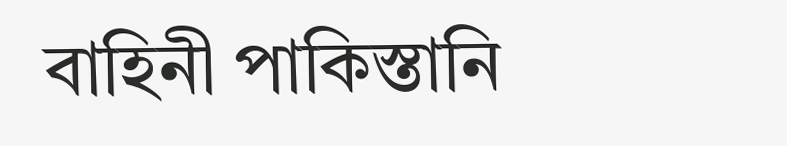বাহিনী পাকিস্তানি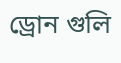ড্রোন গুলি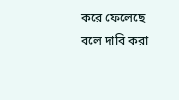করে ফেলেছে বলে দাবি করা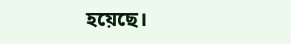হয়েছে।